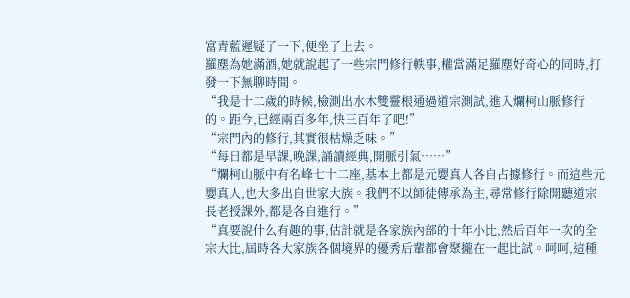富青藍遲疑了一下,便坐了上去。
羅塵為她滿酒,她就說起了一些宗門修行軼事,權當滿足羅塵好奇心的同時,打發一下無聊時間。
“我是十二歲的時候,檢測出水木雙靈根通過道宗測試,進入爛柯山脈修行的。距今,已經兩百多年,快三百年了吧!”
“宗門內的修行,其實很枯燥乏味。”
“每日都是早課,晚課,誦讀經典,開脈引氣……”
“爛柯山脈中有名峰七十二座,基本上都是元嬰真人各自占據修行。而這些元嬰真人,也大多出自世家大族。我們不以師徒傳承為主,尋常修行除開聽道宗長老授課外,都是各自進行。”
“真要說什么有趣的事,估計就是各家族內部的十年小比,然后百年一次的全宗大比,屆時各大家族各個境界的優秀后輩都會聚攏在一起比試。呵呵,這種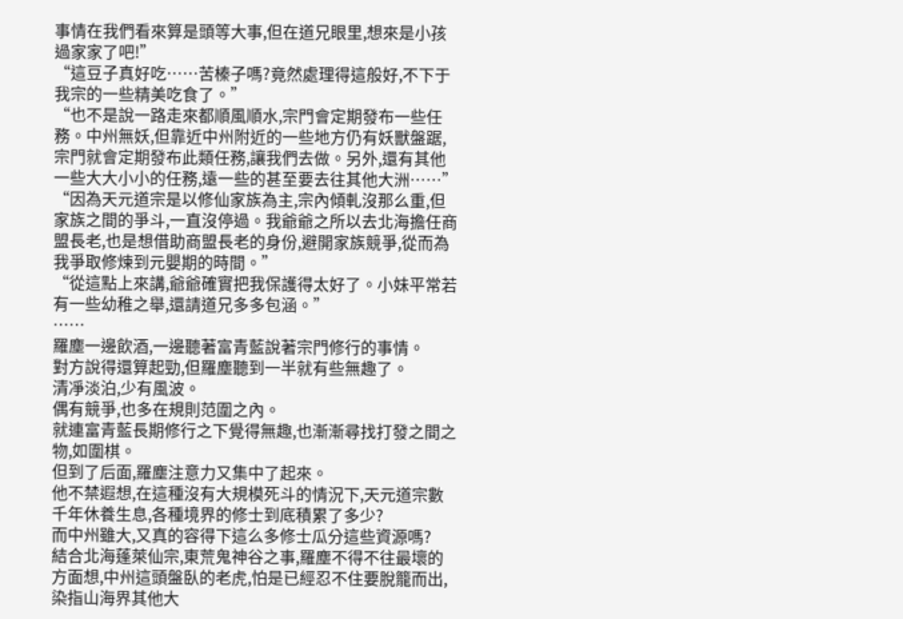事情在我們看來算是頭等大事,但在道兄眼里,想來是小孩過家家了吧!”
“這豆子真好吃……苦榛子嗎?竟然處理得這般好,不下于我宗的一些精美吃食了。”
“也不是說一路走來都順風順水,宗門會定期發布一些任務。中州無妖,但靠近中州附近的一些地方仍有妖獸盤踞,宗門就會定期發布此類任務,讓我們去做。另外,還有其他一些大大小小的任務,遠一些的甚至要去往其他大洲……”
“因為天元道宗是以修仙家族為主,宗內傾軋沒那么重,但家族之間的爭斗,一直沒停過。我爺爺之所以去北海擔任商盟長老,也是想借助商盟長老的身份,避開家族競爭,從而為我爭取修煉到元嬰期的時間。”
“從這點上來講,爺爺確實把我保護得太好了。小妹平常若有一些幼稚之舉,還請道兄多多包涵。”
……
羅塵一邊飲酒,一邊聽著富青藍說著宗門修行的事情。
對方說得還算起勁,但羅塵聽到一半就有些無趣了。
清凈淡泊,少有風波。
偶有競爭,也多在規則范圍之內。
就連富青藍長期修行之下覺得無趣,也漸漸尋找打發之間之物,如圍棋。
但到了后面,羅塵注意力又集中了起來。
他不禁遐想,在這種沒有大規模死斗的情況下,天元道宗數千年休養生息,各種境界的修士到底積累了多少?
而中州雖大,又真的容得下這么多修士瓜分這些資源嗎?
結合北海蓬萊仙宗,東荒鬼神谷之事,羅塵不得不往最壞的方面想,中州這頭盤臥的老虎,怕是已經忍不住要脫籠而出,染指山海界其他大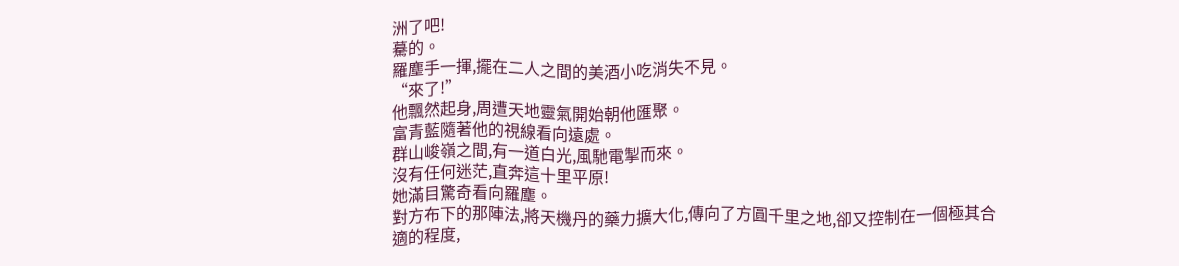洲了吧!
驀的。
羅塵手一揮,擺在二人之間的美酒小吃消失不見。
“來了!”
他飄然起身,周遭天地靈氣開始朝他匯聚。
富青藍隨著他的視線看向遠處。
群山峻嶺之間,有一道白光,風馳電掣而來。
沒有任何迷茫,直奔這十里平原!
她滿目驚奇看向羅塵。
對方布下的那陣法,將天機丹的藥力擴大化,傳向了方圓千里之地,卻又控制在一個極其合適的程度,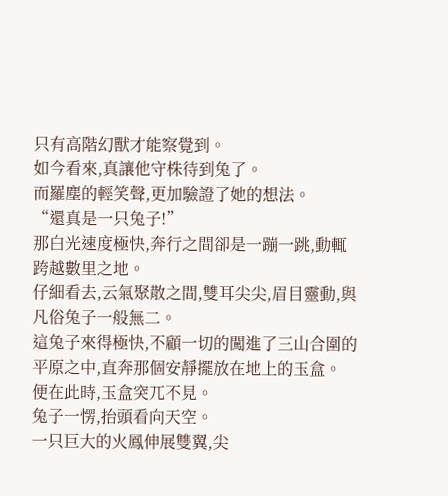只有高階幻獸才能察覺到。
如今看來,真讓他守株待到兔了。
而羅塵的輕笑聲,更加驗證了她的想法。
“還真是一只兔子!”
那白光速度極快,奔行之間卻是一蹦一跳,動輒跨越數里之地。
仔細看去,云氣聚散之間,雙耳尖尖,眉目靈動,與凡俗兔子一般無二。
這兔子來得極快,不顧一切的闖進了三山合圍的平原之中,直奔那個安靜擺放在地上的玉盒。
便在此時,玉盒突兀不見。
兔子一愣,抬頭看向天空。
一只巨大的火鳳伸展雙翼,尖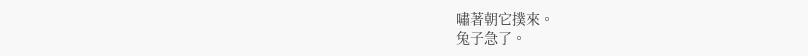嘯著朝它撲來。
兔子急了。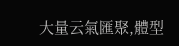大量云氣匯聚,體型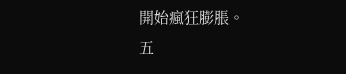開始瘋狂膨脹。
五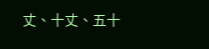丈、十丈、五十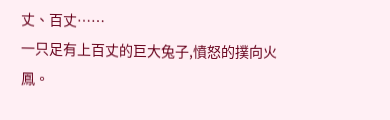丈、百丈……
一只足有上百丈的巨大兔子,憤怒的撲向火鳳。